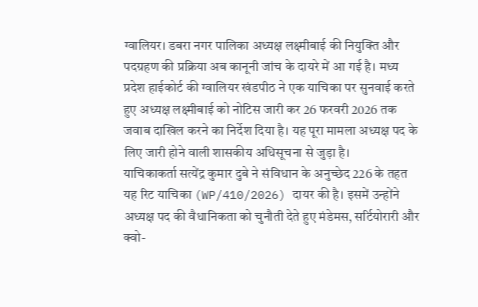ग्वालियर। डबरा नगर पालिका अध्यक्ष लक्ष्मीबाई की नियुक्ति और पदग्रहण की प्रक्रिया अब कानूनी जांच के दायरे में आ गई है। मध्य प्रदेश हाईकोर्ट की ग्वालियर खंडपीठ ने एक याचिका पर सुनवाई करते हुए अध्यक्ष लक्ष्मीबाई को नोटिस जारी कर 26 फरवरी 2026 तक जवाब दाखिल करने का निर्देश दिया है। यह पूरा मामला अध्यक्ष पद के लिए जारी होने वाली शासकीय अधिसूचना से जुड़ा है।
याचिकाकर्ता सत्येंद्र कुमार दुबे ने संविधान के अनुच्छेद 226 के तहत यह रिट याचिका (WP/410/2026) दायर की है। इसमें उन्होंने अध्यक्ष पद की वैधानिकता को चुनौती देते हुए मंडेमस, सर्टियोरारी और क्वो-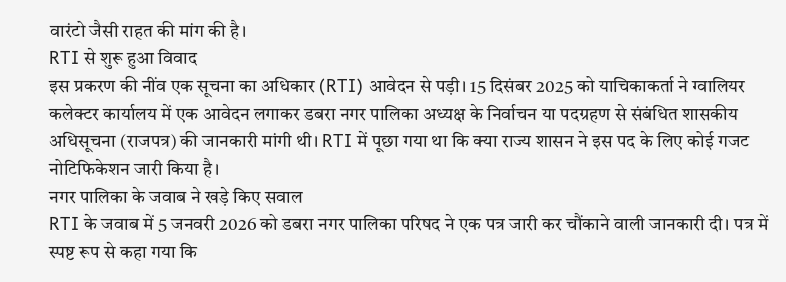वारंटो जैसी राहत की मांग की है।
RTI से शुरू हुआ विवाद
इस प्रकरण की नींव एक सूचना का अधिकार (RTI) आवेदन से पड़ी। 15 दिसंबर 2025 को याचिकाकर्ता ने ग्वालियर कलेक्टर कार्यालय में एक आवेदन लगाकर डबरा नगर पालिका अध्यक्ष के निर्वाचन या पदग्रहण से संबंधित शासकीय अधिसूचना (राजपत्र) की जानकारी मांगी थी। RTI में पूछा गया था कि क्या राज्य शासन ने इस पद के लिए कोई गजट नोटिफिकेशन जारी किया है।
नगर पालिका के जवाब ने खड़े किए सवाल
RTI के जवाब में 5 जनवरी 2026 को डबरा नगर पालिका परिषद ने एक पत्र जारी कर चौंकाने वाली जानकारी दी। पत्र में स्पष्ट रूप से कहा गया कि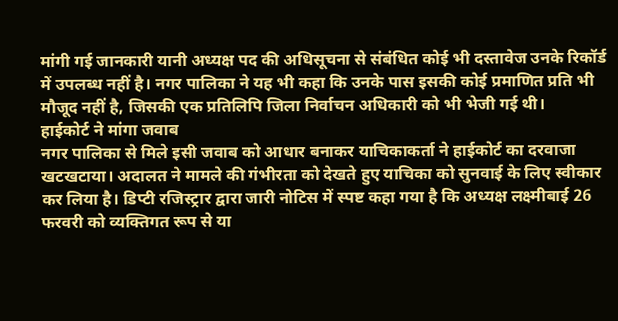मांगी गई जानकारी यानी अध्यक्ष पद की अधिसूचना से संबंधित कोई भी दस्तावेज उनके रिकॉर्ड में उपलब्ध नहीं है। नगर पालिका ने यह भी कहा कि उनके पास इसकी कोई प्रमाणित प्रति भी मौजूद नहीं है, जिसकी एक प्रतिलिपि जिला निर्वाचन अधिकारी को भी भेजी गई थी।
हाईकोर्ट ने मांगा जवाब
नगर पालिका से मिले इसी जवाब को आधार बनाकर याचिकाकर्ता ने हाईकोर्ट का दरवाजा खटखटाया। अदालत ने मामले की गंभीरता को देखते हुए याचिका को सुनवाई के लिए स्वीकार कर लिया है। डिप्टी रजिस्ट्रार द्वारा जारी नोटिस में स्पष्ट कहा गया है कि अध्यक्ष लक्ष्मीबाई 26 फरवरी को व्यक्तिगत रूप से या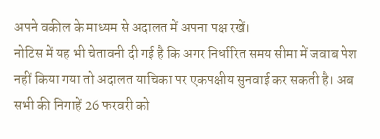अपने वकील के माध्यम से अदालत में अपना पक्ष रखें।
नोटिस में यह भी चेतावनी दी गई है कि अगर निर्धारित समय सीमा में जवाब पेश नहीं किया गया तो अदालत याचिका पर एकपक्षीय सुनवाई कर सकती है। अब सभी की निगाहें 26 फरवरी को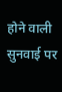होने वाली सुनवाई पर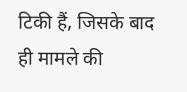टिकी हैं, जिसके बाद ही मामले की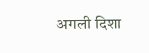अगली दिशा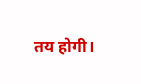तय होगी।